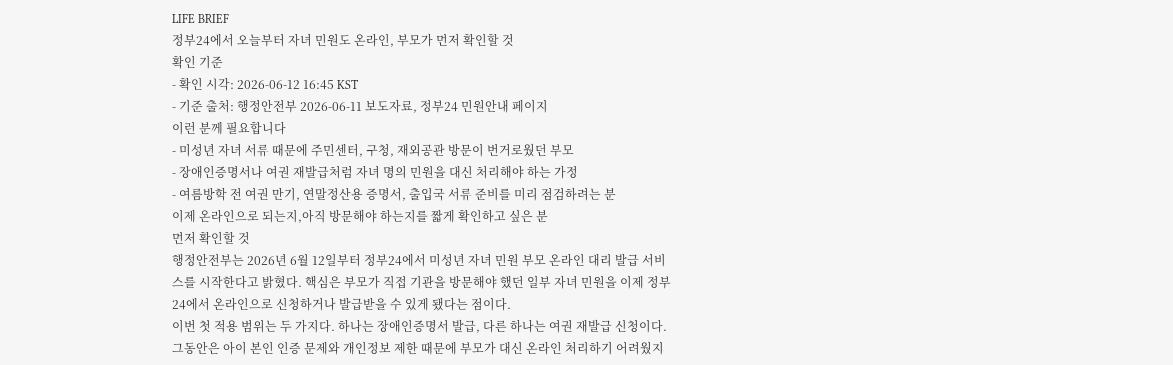LIFE BRIEF
정부24에서 오늘부터 자녀 민원도 온라인, 부모가 먼저 확인할 것
확인 기준
- 확인 시각: 2026-06-12 16:45 KST
- 기준 출처: 행정안전부 2026-06-11 보도자료, 정부24 민원안내 페이지
이런 분께 필요합니다
- 미성년 자녀 서류 때문에 주민센터, 구청, 재외공관 방문이 번거로웠던 부모
- 장애인증명서나 여권 재발급처럼 자녀 명의 민원을 대신 처리해야 하는 가정
- 여름방학 전 여권 만기, 연말정산용 증명서, 출입국 서류 준비를 미리 점검하려는 분
이제 온라인으로 되는지,아직 방문해야 하는지를 짧게 확인하고 싶은 분
먼저 확인할 것
행정안전부는 2026년 6월 12일부터 정부24에서 미성년 자녀 민원 부모 온라인 대리 발급 서비스를 시작한다고 밝혔다. 핵심은 부모가 직접 기관을 방문해야 했던 일부 자녀 민원을 이제 정부24에서 온라인으로 신청하거나 발급받을 수 있게 됐다는 점이다.
이번 첫 적용 범위는 두 가지다. 하나는 장애인증명서 발급, 다른 하나는 여권 재발급 신청이다. 그동안은 아이 본인 인증 문제와 개인정보 제한 때문에 부모가 대신 온라인 처리하기 어려웠지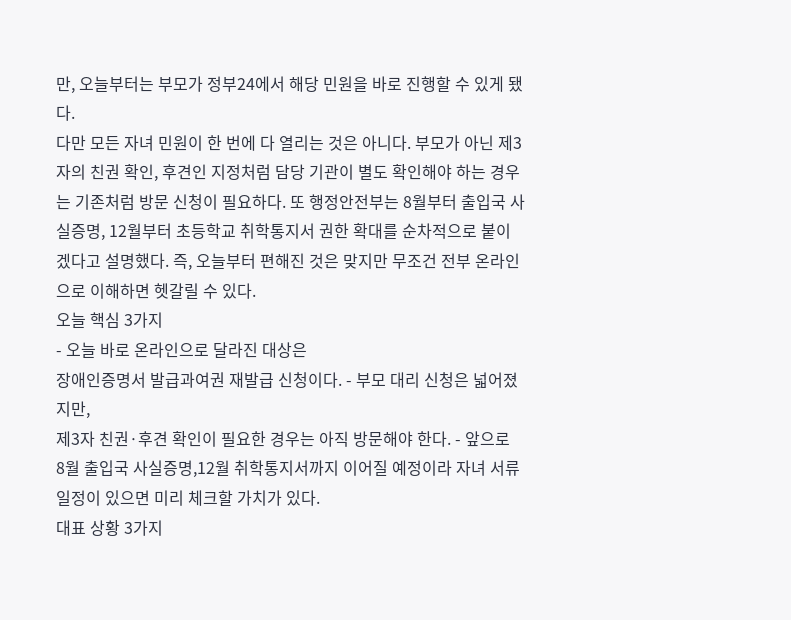만, 오늘부터는 부모가 정부24에서 해당 민원을 바로 진행할 수 있게 됐다.
다만 모든 자녀 민원이 한 번에 다 열리는 것은 아니다. 부모가 아닌 제3자의 친권 확인, 후견인 지정처럼 담당 기관이 별도 확인해야 하는 경우는 기존처럼 방문 신청이 필요하다. 또 행정안전부는 8월부터 출입국 사실증명, 12월부터 초등학교 취학통지서 권한 확대를 순차적으로 붙이겠다고 설명했다. 즉, 오늘부터 편해진 것은 맞지만 무조건 전부 온라인으로 이해하면 헷갈릴 수 있다.
오늘 핵심 3가지
- 오늘 바로 온라인으로 달라진 대상은
장애인증명서 발급과여권 재발급 신청이다. - 부모 대리 신청은 넓어졌지만,
제3자 친권·후견 확인이 필요한 경우는 아직 방문해야 한다. - 앞으로
8월 출입국 사실증명,12월 취학통지서까지 이어질 예정이라 자녀 서류 일정이 있으면 미리 체크할 가치가 있다.
대표 상황 3가지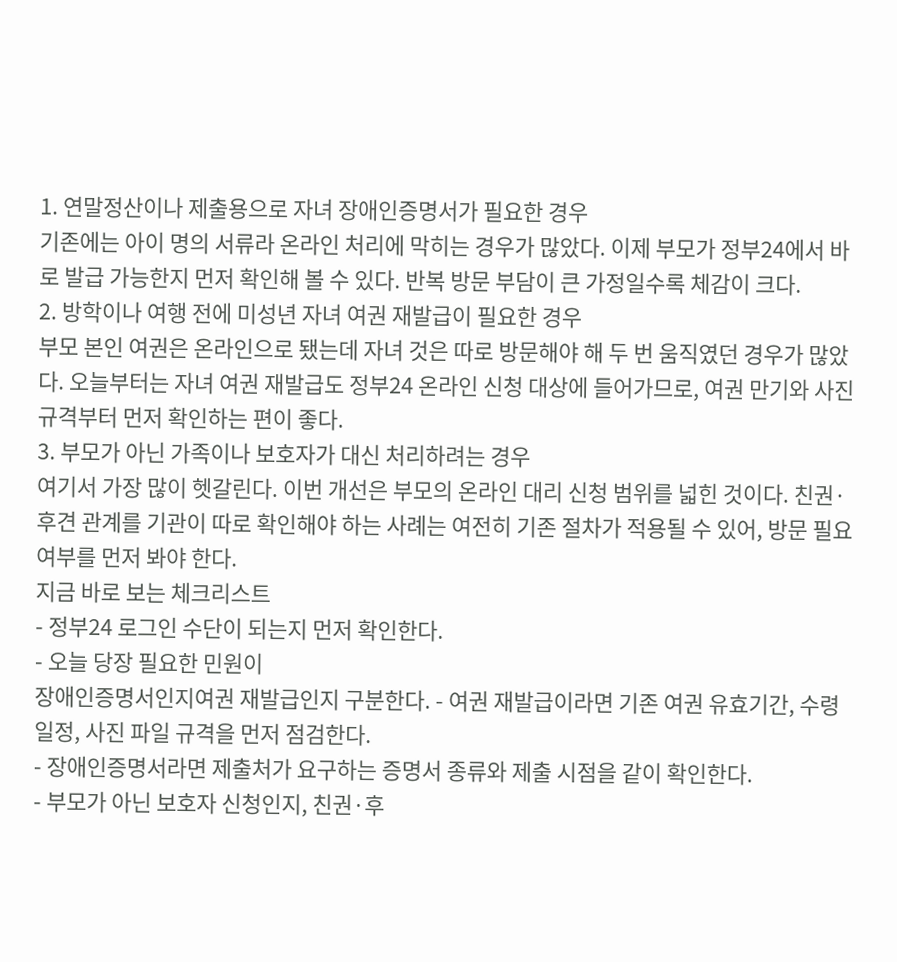1. 연말정산이나 제출용으로 자녀 장애인증명서가 필요한 경우
기존에는 아이 명의 서류라 온라인 처리에 막히는 경우가 많았다. 이제 부모가 정부24에서 바로 발급 가능한지 먼저 확인해 볼 수 있다. 반복 방문 부담이 큰 가정일수록 체감이 크다.
2. 방학이나 여행 전에 미성년 자녀 여권 재발급이 필요한 경우
부모 본인 여권은 온라인으로 됐는데 자녀 것은 따로 방문해야 해 두 번 움직였던 경우가 많았다. 오늘부터는 자녀 여권 재발급도 정부24 온라인 신청 대상에 들어가므로, 여권 만기와 사진 규격부터 먼저 확인하는 편이 좋다.
3. 부모가 아닌 가족이나 보호자가 대신 처리하려는 경우
여기서 가장 많이 헷갈린다. 이번 개선은 부모의 온라인 대리 신청 범위를 넓힌 것이다. 친권·후견 관계를 기관이 따로 확인해야 하는 사례는 여전히 기존 절차가 적용될 수 있어, 방문 필요 여부를 먼저 봐야 한다.
지금 바로 보는 체크리스트
- 정부24 로그인 수단이 되는지 먼저 확인한다.
- 오늘 당장 필요한 민원이
장애인증명서인지여권 재발급인지 구분한다. - 여권 재발급이라면 기존 여권 유효기간, 수령 일정, 사진 파일 규격을 먼저 점검한다.
- 장애인증명서라면 제출처가 요구하는 증명서 종류와 제출 시점을 같이 확인한다.
- 부모가 아닌 보호자 신청인지, 친권·후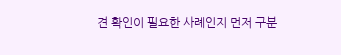견 확인이 필요한 사례인지 먼저 구분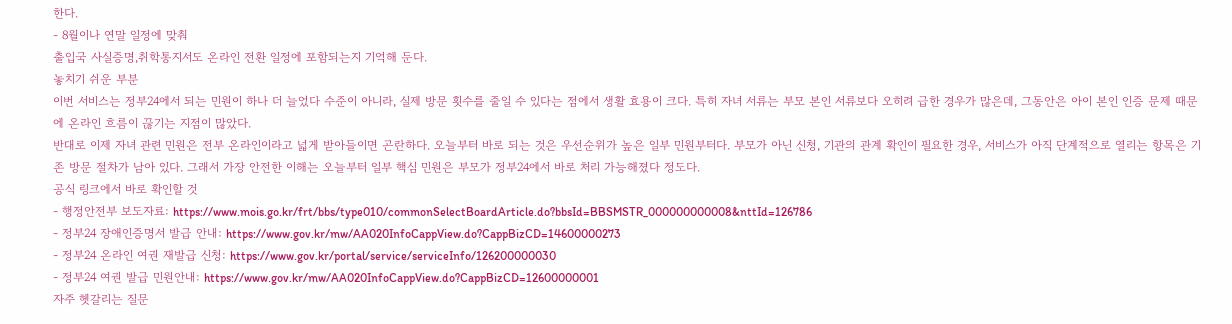한다.
- 8월이나 연말 일정에 맞춰
출입국 사실증명,취학통지서도 온라인 전환 일정에 포함되는지 기억해 둔다.
놓치기 쉬운 부분
이번 서비스는 정부24에서 되는 민원이 하나 더 늘었다 수준이 아니라, 실제 방문 횟수를 줄일 수 있다는 점에서 생활 효용이 크다. 특히 자녀 서류는 부모 본인 서류보다 오히려 급한 경우가 많은데, 그동안은 아이 본인 인증 문제 때문에 온라인 흐름이 끊기는 지점이 많았다.
반대로 이제 자녀 관련 민원은 전부 온라인이라고 넓게 받아들이면 곤란하다. 오늘부터 바로 되는 것은 우선순위가 높은 일부 민원부터다. 부모가 아닌 신청, 기관의 관계 확인이 필요한 경우, 서비스가 아직 단계적으로 열리는 항목은 기존 방문 절차가 남아 있다. 그래서 가장 안전한 이해는 오늘부터 일부 핵심 민원은 부모가 정부24에서 바로 처리 가능해졌다 정도다.
공식 링크에서 바로 확인할 것
- 행정안전부 보도자료: https://www.mois.go.kr/frt/bbs/type010/commonSelectBoardArticle.do?bbsId=BBSMSTR_000000000008&nttId=126786
- 정부24 장애인증명서 발급 안내: https://www.gov.kr/mw/AA020InfoCappView.do?CappBizCD=14600000273
- 정부24 온라인 여권 재발급 신청: https://www.gov.kr/portal/service/serviceInfo/126200000030
- 정부24 여권 발급 민원안내: https://www.gov.kr/mw/AA020InfoCappView.do?CappBizCD=12600000001
자주 헷갈리는 질문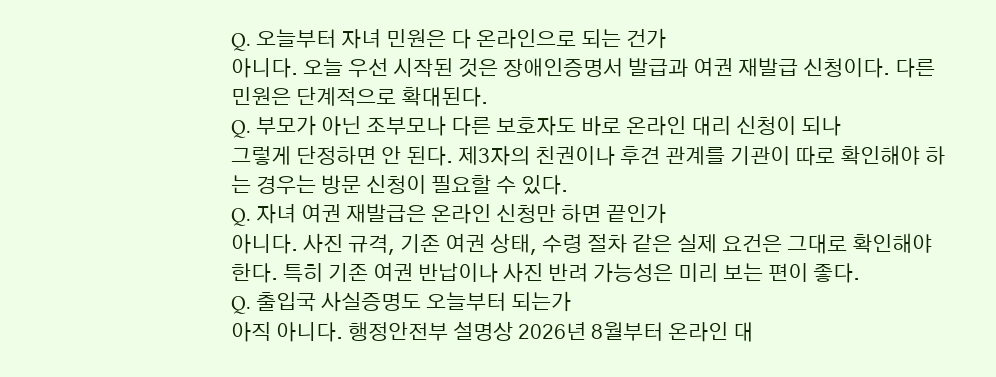Q. 오늘부터 자녀 민원은 다 온라인으로 되는 건가
아니다. 오늘 우선 시작된 것은 장애인증명서 발급과 여권 재발급 신청이다. 다른 민원은 단계적으로 확대된다.
Q. 부모가 아닌 조부모나 다른 보호자도 바로 온라인 대리 신청이 되나
그렇게 단정하면 안 된다. 제3자의 친권이나 후견 관계를 기관이 따로 확인해야 하는 경우는 방문 신청이 필요할 수 있다.
Q. 자녀 여권 재발급은 온라인 신청만 하면 끝인가
아니다. 사진 규격, 기존 여권 상태, 수령 절차 같은 실제 요건은 그대로 확인해야 한다. 특히 기존 여권 반납이나 사진 반려 가능성은 미리 보는 편이 좋다.
Q. 출입국 사실증명도 오늘부터 되는가
아직 아니다. 행정안전부 설명상 2026년 8월부터 온라인 대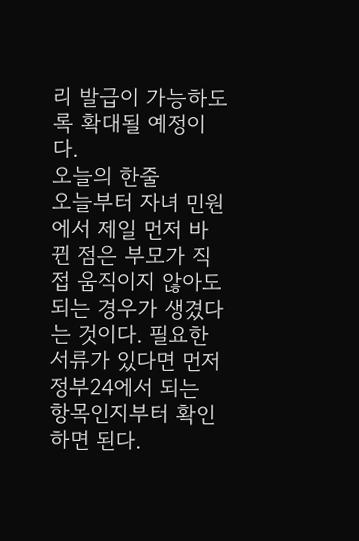리 발급이 가능하도록 확대될 예정이다.
오늘의 한줄
오늘부터 자녀 민원에서 제일 먼저 바뀐 점은 부모가 직접 움직이지 않아도 되는 경우가 생겼다는 것이다. 필요한 서류가 있다면 먼저 정부24에서 되는 항목인지부터 확인하면 된다.